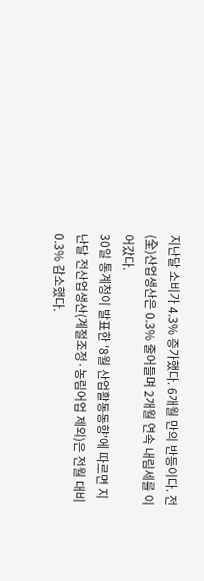지난달 소비가 4.3% 증가했다. 6개월 만의 반등이다. 전(全)산업생산은 0.3% 줄어들며 2개월 연속 내림세를 이어갔다.
30일 통계청이 발표한 '8월 산업활동동향'에 따르면 지난달 전산업생산(계절조정·농림어업 제외)은 전월 대비 0.3% 감소했다.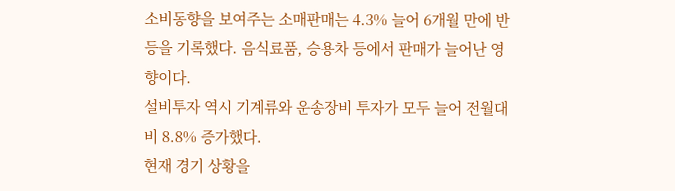소비동향을 보여주는 소매판매는 4.3% 늘어 6개월 만에 반등을 기록했다. 음식료품, 승용차 등에서 판매가 늘어난 영향이다.
설비투자 역시 기계류와 운송장비 투자가 모두 늘어 전월대비 8.8% 증가했다.
현재 경기 상황을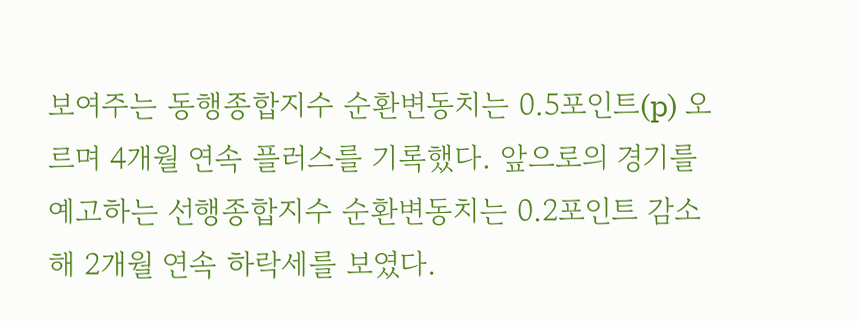보여주는 동행종합지수 순환변동치는 0.5포인트(p) 오르며 4개월 연속 플러스를 기록했다. 앞으로의 경기를 예고하는 선행종합지수 순환변동치는 0.2포인트 감소해 2개월 연속 하락세를 보였다.